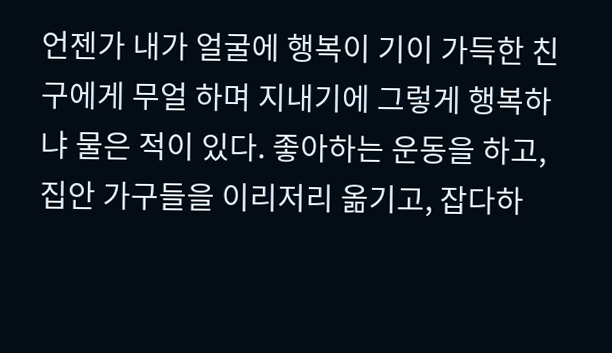언젠가 내가 얼굴에 행복이 기이 가득한 친구에게 무얼 하며 지내기에 그렇게 행복하냐 물은 적이 있다. 좋아하는 운동을 하고, 집안 가구들을 이리저리 옮기고, 잡다하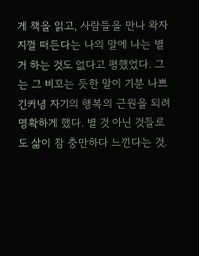게 책을 읽고, 사람들을 만나 왁자지껄 떠든다는 나의 말에 나는 별 거 하는 것도 없다고 평했었다. 그는 그 비꼬는 듯한 말이 기분 나쁘긴커녕 자기의 행복의 근원을 되려 명확하게 했다. 별 것 아닌 것들로도 삶이 참 충만하다 느낀다는 것.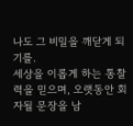나도 그 비밀을 깨닫게 되기를.
세상을 이롭게 하는 통찰력을 믿으며, 오랫동안 회자될 문장을 남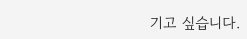기고 싶습니다.